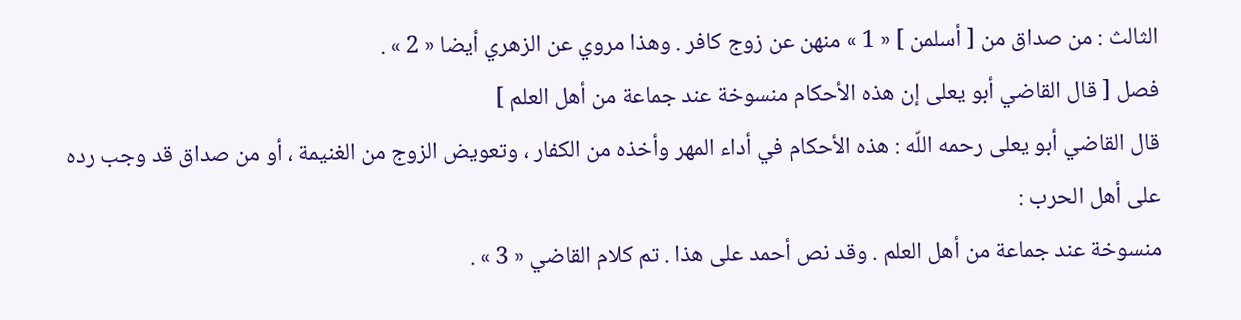الثالث : من صداق من [ أسلمن ] « 1 » منهن عن زوج كافر . وهذا مروي عن الزهري أيضا « 2 » .
فصل [ قال القاضي أبو يعلى إن هذه الأحكام منسوخة عند جماعة من أهل العلم ]
قال القاضي أبو يعلى رحمه اللّه : هذه الأحكام في أداء المهر وأخذه من الكفار ، وتعويض الزوج من الغنيمة ، أو من صداق قد وجب رده على أهل الحرب :
منسوخة عند جماعة من أهل العلم . وقد نص أحمد على هذا . تم كلام القاضي « 3 » .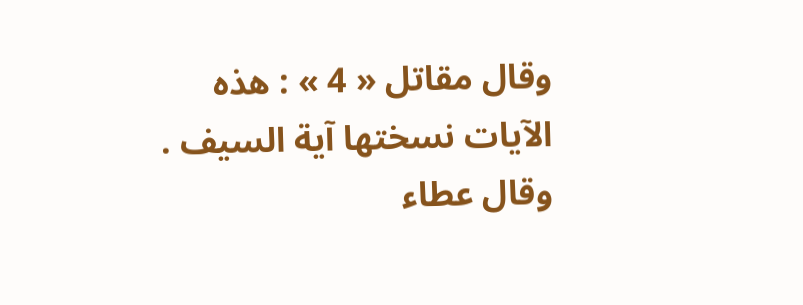وقال مقاتل « 4 » : هذه الآيات نسختها آية السيف .
وقال عطاء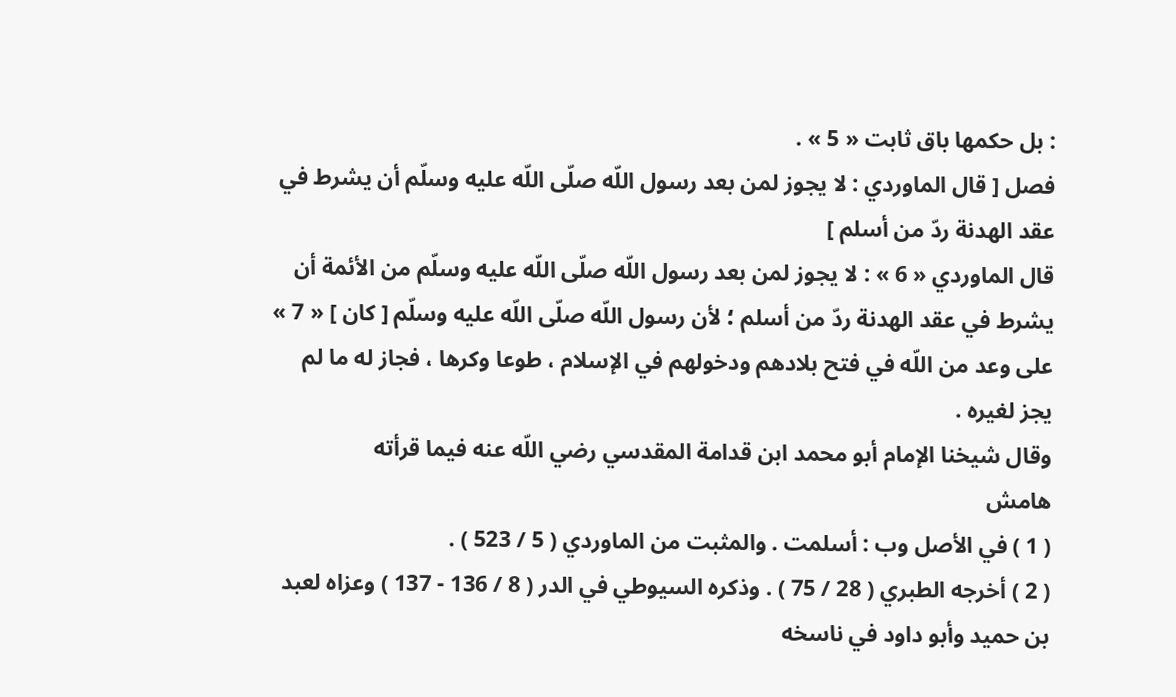: بل حكمها باق ثابت « 5 » .
فصل [ قال الماوردي : لا يجوز لمن بعد رسول اللّه صلّى اللّه عليه وسلّم أن يشرط في عقد الهدنة ردّ من أسلم ]
قال الماوردي « 6 » : لا يجوز لمن بعد رسول اللّه صلّى اللّه عليه وسلّم من الأئمة أن يشرط في عقد الهدنة ردّ من أسلم ؛ لأن رسول اللّه صلّى اللّه عليه وسلّم [ كان ] « 7 » على وعد من اللّه في فتح بلادهم ودخولهم في الإسلام ، طوعا وكرها ، فجاز له ما لم يجز لغيره .
وقال شيخنا الإمام أبو محمد ابن قدامة المقدسي رضي اللّه عنه فيما قرأته
هامش
( 1 ) في الأصل وب : أسلمت . والمثبت من الماوردي ( 5 / 523 ) .
( 2 ) أخرجه الطبري ( 28 / 75 ) . وذكره السيوطي في الدر ( 8 / 136 - 137 ) وعزاه لعبد بن حميد وأبو داود في ناسخه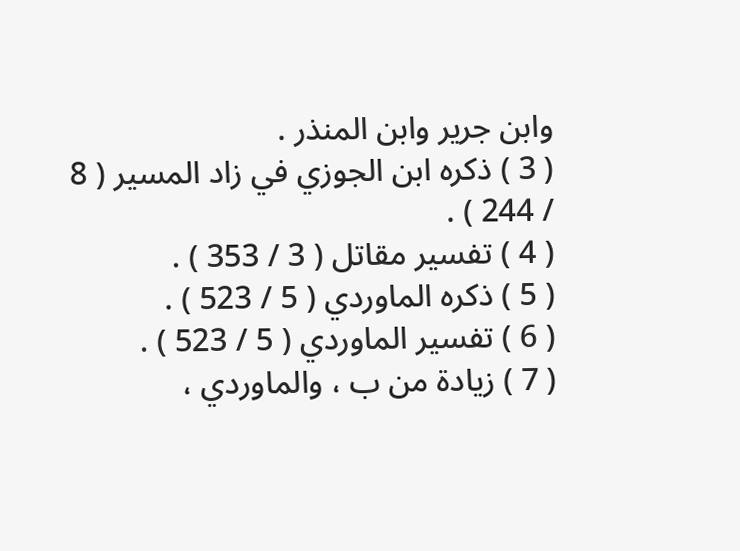وابن جرير وابن المنذر .
( 3 ) ذكره ابن الجوزي في زاد المسير ( 8 / 244 ) .
( 4 ) تفسير مقاتل ( 3 / 353 ) .
( 5 ) ذكره الماوردي ( 5 / 523 ) .
( 6 ) تفسير الماوردي ( 5 / 523 ) .
( 7 ) زيادة من ب ، والماوردي ،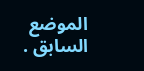الموضع السابق .